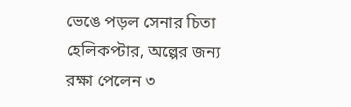ভেঙে পড়ল সেনার চিতা হেলিকপ্টার, অল্পের জন্য রক্ষা পেলেন ৩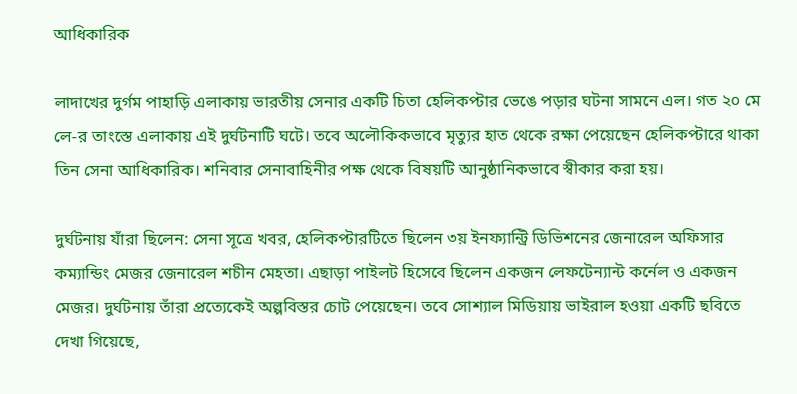আধিকারিক

লাদাখের দুর্গম পাহাড়ি এলাকায় ভারতীয় সেনার একটি চিতা হেলিকপ্টার ভেঙে পড়ার ঘটনা সামনে এল। গত ২০ মে লে-র তাংস্তে এলাকায় এই দুর্ঘটনাটি ঘটে। তবে অলৌকিকভাবে মৃত্যুর হাত থেকে রক্ষা পেয়েছেন হেলিকপ্টারে থাকা তিন সেনা আধিকারিক। শনিবার সেনাবাহিনীর পক্ষ থেকে বিষয়টি আনুষ্ঠানিকভাবে স্বীকার করা হয়।

দুর্ঘটনায় যাঁরা ছিলেন: সেনা সূত্রে খবর, হেলিকপ্টারটিতে ছিলেন ৩য় ইনফ্যান্ট্রি ডিভিশনের জেনারেল অফিসার কম্যান্ডিং মেজর জেনারেল শচীন মেহতা। এছাড়া পাইলট হিসেবে ছিলেন একজন লেফটেন্যান্ট কর্নেল ও একজন মেজর। দুর্ঘটনায় তাঁরা প্রত্যেকেই অল্পবিস্তর চোট পেয়েছেন। তবে সোশ্যাল মিডিয়ায় ভাইরাল হওয়া একটি ছবিতে দেখা গিয়েছে,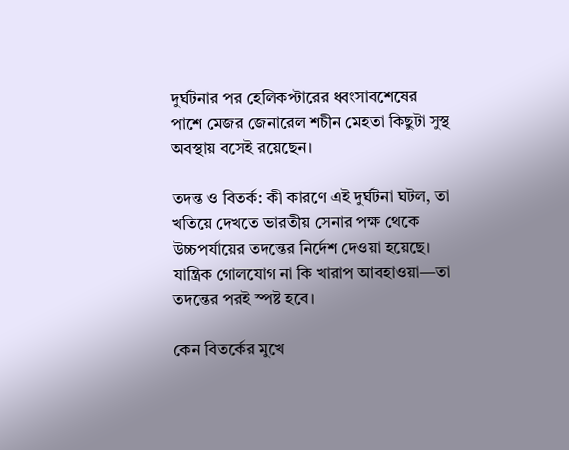দুর্ঘটনার পর হেলিকপ্টারের ধ্বংসাবশেষের পাশে মেজর জেনারেল শচীন মেহতা কিছুটা সুস্থ অবস্থায় বসেই রয়েছেন।

তদন্ত ও বিতর্ক: কী কারণে এই দুর্ঘটনা ঘটল, তা খতিয়ে দেখতে ভারতীয় সেনার পক্ষ থেকে উচ্চপর্যায়ের তদন্তের নির্দেশ দেওয়া হয়েছে। যান্ত্রিক গোলযোগ না কি খারাপ আবহাওয়া—তা তদন্তের পরই স্পষ্ট হবে।

কেন বিতর্কের মুখে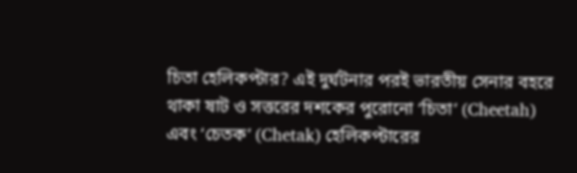চিতা হেলিকপ্টার? এই দুর্ঘটনার পরই ভারতীয় সেনার বহরে থাকা ষাট ও সত্তরের দশকের পুরোনো ‘চিতা’ (Cheetah) এবং ‘চেতক’ (Chetak) হেলিকপ্টারের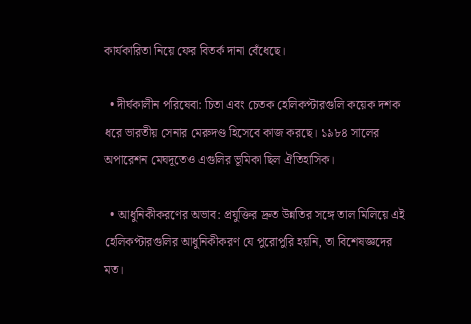কার্যকারিতা নিয়ে ফের বিতর্ক দানা বেঁধেছে।

  • দীর্ঘকালীন পরিষেবা: চিতা এবং চেতক হেলিকপ্টারগুলি কয়েক দশক ধরে ভারতীয় সেনার মেরুদণ্ড হিসেবে কাজ করছে। ১৯৮৪ সালের অপারেশন মেঘদূতেও এগুলির ভূমিকা ছিল ঐতিহাসিক।

  • আধুনিকীকরণের অভাব: প্রযুক্তির দ্রুত উন্নতির সঙ্গে তাল মিলিয়ে এই হেলিকপ্টারগুলির আধুনিকীকরণ যে পুরোপুরি হয়নি, তা বিশেষজ্ঞদের মত।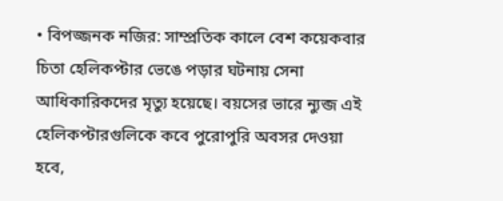• বিপজ্জনক নজির: সাম্প্রতিক কালে বেশ কয়েকবার চিতা হেলিকপ্টার ভেঙে পড়ার ঘটনায় সেনা আধিকারিকদের মৃত্যু হয়েছে। বয়সের ভারে ন্যুব্জ এই হেলিকপ্টারগুলিকে কবে পুরোপুরি অবসর দেওয়া হবে,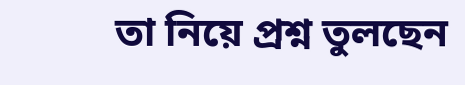তা নিয়ে প্রশ্ন তুলছেন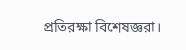প্রতিরক্ষা বিশেষজ্ঞরা।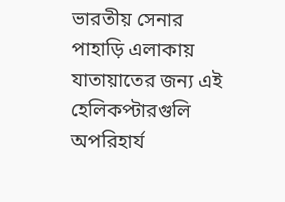ভারতীয় সেনার পাহাড়ি এলাকায় যাতায়াতের জন্য এই হেলিকপ্টারগুলি অপরিহার্য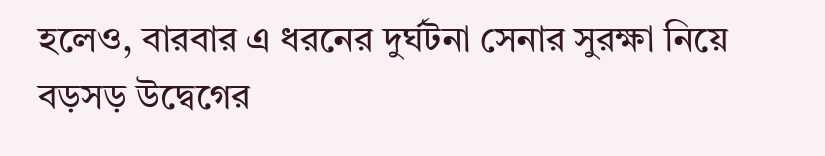হলেও, বারবার এ ধরনের দুর্ঘটনা সেনার সুরক্ষা নিয়ে বড়সড় উদ্বেগের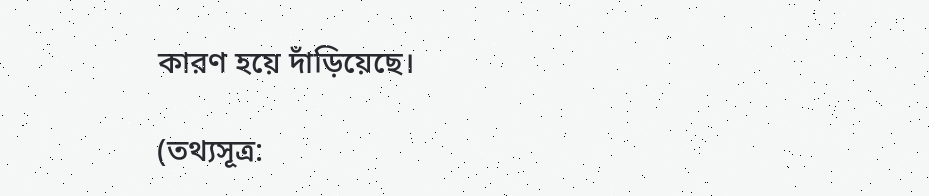কারণ হয়ে দাঁড়িয়েছে।

(তথ্যসূত্র: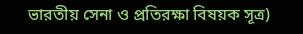ভারতীয় সেনা ও প্রতিরক্ষা বিষয়ক সূত্র)